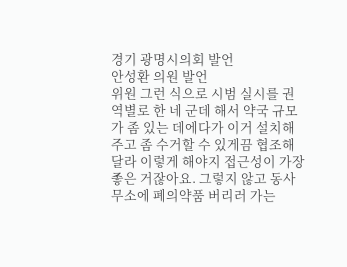경기 광명시의회 발언
안성환 의원 발언
위원 그런 식으로 시범 실시를 권역별로 한 네 군데 해서 약국 규모가 좀 있는 데에다가 이거 설치해 주고 좀 수거할 수 있게끔 협조해 달라 이렇게 해야지 접근성이 가장 좋은 거잖아요. 그렇지 않고 동사무소에 폐의약품 버리러 가는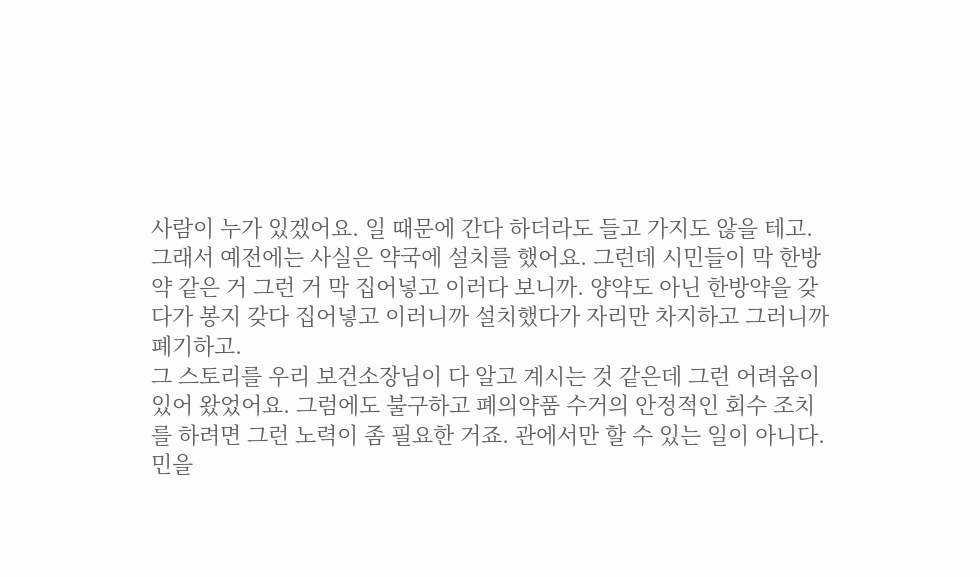사람이 누가 있겠어요. 일 때문에 간다 하더라도 들고 가지도 않을 테고.
그래서 예전에는 사실은 약국에 설치를 했어요. 그런데 시민들이 막 한방약 같은 거 그런 거 막 집어넣고 이러다 보니까. 양약도 아닌 한방약을 갖다가 봉지 갖다 집어넣고 이러니까 설치했다가 자리만 차지하고 그러니까 폐기하고.
그 스토리를 우리 보건소장님이 다 알고 계시는 것 같은데 그런 어려움이 있어 왔었어요. 그럼에도 불구하고 폐의약품 수거의 안정적인 회수 조치를 하려면 그런 노력이 좀 필요한 거죠. 관에서만 할 수 있는 일이 아니다.
민을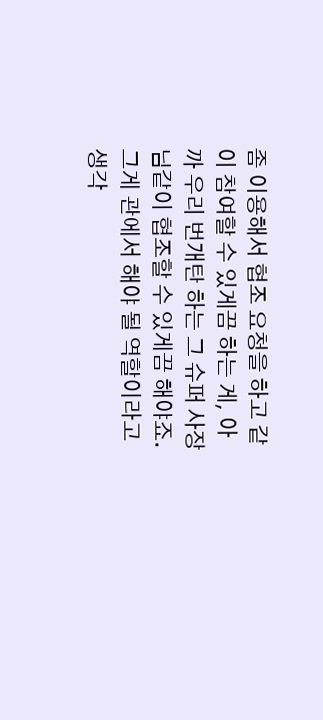좀 이용해서 협조 요청을 하고 같이 참여할 수 있게끔 하는 게, 아까 우리 번개탄 하는 그 슈퍼 사장님같이 협조할 수 있게끔 해야죠. 그게 관에서 해야 될 역할이라고 생각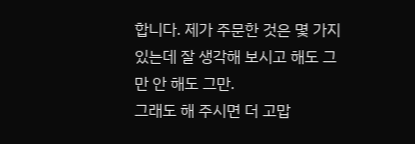합니다. 제가 주문한 것은 몇 가지 있는데 잘 생각해 보시고 해도 그만 안 해도 그만.
그래도 해 주시면 더 고맙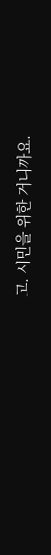고. 시민을 위한 거니까요.